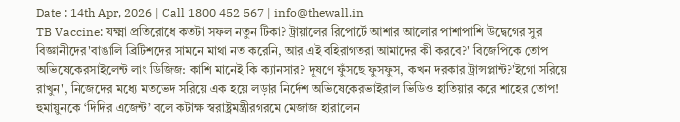Date : 14th Apr, 2026 | Call 1800 452 567 | info@thewall.in
TB Vaccine: যক্ষ্মা প্রতিরোধে কতটা সফল নতুন টিকা? ট্রায়ালের রিপোর্টে আশার আলোর পাশাপাশি উদ্বেগের সুর বিজ্ঞানীদের'বাঙালি ব্রিটিশদের সামনে মাথা নত করেনি, আর এই বহিরাগতরা আমাদের কী করবে?' বিজেপিকে তোপ অভিষেকেরসাইলেন্ট লাং ডিজিজ: কাশি মানেই কি ক্যানসার? দূষণে ফুঁসছে ফুসফুস, কখন দরকার ট্রান্সপ্লান্ট?'ইগো সরিয়ে রাখুন', নিজেদের মধ্যে মতভেদ সরিয়ে এক হয়ে লড়ার নির্দেশ অভিষেকেরভাইরাল ভিডিও হাতিয়ার করে শাহের তোপ! হুমায়ুনকে ‘দিদির এজেন্ট’ বলে কটাক্ষ স্বরাষ্ট্রমন্ত্রীরগরমে মেজাজ হারালেন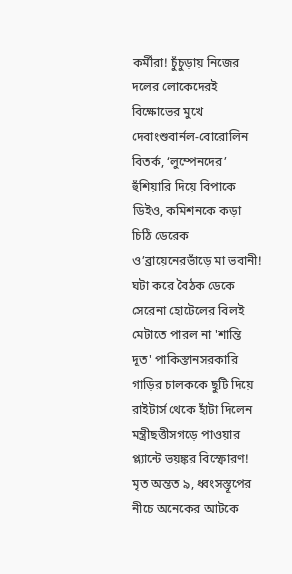কর্মীরা! চুঁচুড়ায় নিজের দলের লোকেদেরই বিক্ষোভের মুখে দেবাংশুবার্নল-বোরোলিন বিতর্ক, ‘লুম্পেনদের’ হুঁশিয়ারি দিয়ে বিপাকে ডিইও, কমিশনকে কড়া চিঠি ডেরেক ও’ব্রায়েনেরভাঁড়ে মা ভবানী! ঘটা করে বৈঠক ডেকে সেরেনা হোটেলের বিলই মেটাতে পারল না 'শান্তি দূত' পাকিস্তানসরকারি গাড়ির চালককে ছুটি দিয়ে রাইটার্স থেকে হাঁটা দিলেন মন্ত্রীছত্তীসগড়ে পাওয়ার প্ল্যান্টে ভয়ঙ্কর বিস্ফোরণ! মৃত অন্তত ৯, ধ্বংসস্তূপের নীচে অনেকের আটকে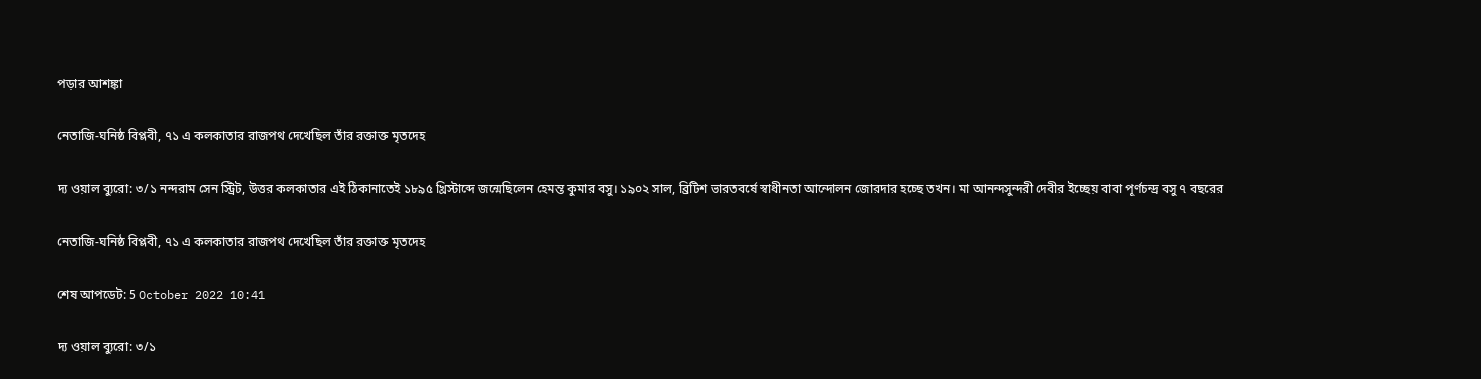পড়ার আশঙ্কা

নেতাজি-ঘনিষ্ঠ বিপ্লবী, ৭১ এ কলকাতার রাজপথ দেখেছিল তাঁর রক্তাক্ত মৃতদেহ

দ্য ওয়াল ব্যুরো: ৩/১ নন্দরাম সেন স্ট্রিট, উত্তর কলকাতার এই ঠিকানাতেই ১৮৯৫ খ্রিস্টাব্দে জন্মেছিলেন হেমন্ত কুমার বসু। ১৯০২ সাল, ব্রিটিশ ভারতবর্ষে স্বাধীনতা আন্দোলন জোরদার হচ্ছে তখন। মা আনন্দসুন্দরী দেবীর ইচ্ছেয় বাবা পূর্ণচন্দ্র বসু ৭ বছরের

নেতাজি-ঘনিষ্ঠ বিপ্লবী, ৭১ এ কলকাতার রাজপথ দেখেছিল তাঁর রক্তাক্ত মৃতদেহ

শেষ আপডেট: 5 October 2022 10:41

দ্য ওয়াল ব্যুরো: ৩/১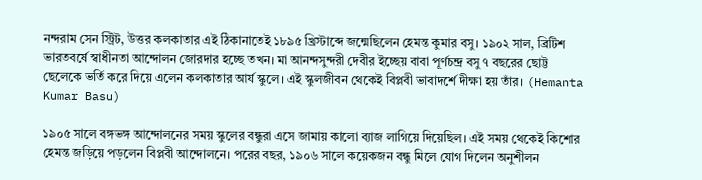নন্দরাম সেন স্ট্রিট, উত্তর কলকাতার এই ঠিকানাতেই ১৮৯৫ খ্রিস্টাব্দে জন্মেছিলেন হেমন্ত কুমার বসু। ১৯০২ সাল, ব্রিটিশ ভারতবর্ষে স্বাধীনতা আন্দোলন জোরদার হচ্ছে তখন। মা আনন্দসুন্দরী দেবীর ইচ্ছেয় বাবা পূর্ণচন্দ্র বসু ৭ বছরের ছোট্ট ছেলেকে ভর্তি করে দিয়ে এলেন কলকাতার আর্য স্কুলে। এই স্কুলজীবন থেকেই বিপ্লবী ভাবাদর্শে দীক্ষা হয় তাঁর। (Hemanta Kumar Basu)

১৯০৫ সালে বঙ্গভঙ্গ আন্দোলনের সময় স্কুলের বন্ধুরা এসে জামায় কালো ব্যাজ লাগিয়ে দিয়েছিল। এই সময় থেকেই কিশোর হেমন্ত জড়িয়ে পড়লেন বিপ্লবী আন্দোলনে। পরের বছর, ১৯০৬ সালে কয়েকজন বন্ধু মিলে যোগ দিলেন অনুশীলন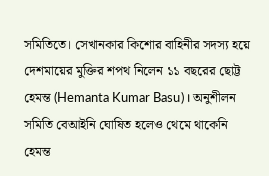সমিতিতে। সেখানকার কিশোর বাহিনীর সদস্য হয়ে দেশমায়ের মুক্তির শপথ নিলেন ১১ বছরের ছোট্ট হেমন্ত (Hemanta Kumar Basu)। অনুশীলন সমিতি বেআইনি ঘোষিত হলেও থেমে থাকেনি হেমন্ত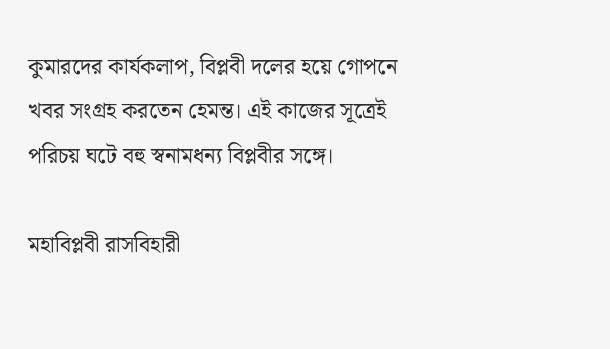কুমারদের কার্যকলাপ, বিপ্লবী দলের হয়ে গোপনে খবর সংগ্রহ করতেন হেমন্ত। এই কাজের সূত্রেই পরিচয় ঘটে বহু স্বনামধন্য বিপ্লবীর সঙ্গে।

মহাবিপ্লবী রাসবিহারী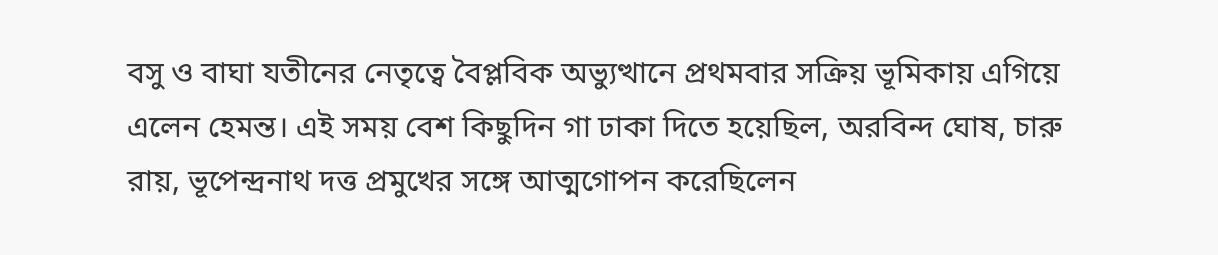বসু ও বাঘা যতীনের নেতৃত্বে বৈপ্লবিক অভ্যুত্থানে প্রথমবার সক্রিয় ভূমিকায় এগিয়ে এলেন হেমন্ত। এই সময় বেশ কিছুদিন গা ঢাকা দিতে হয়েছিল, অরবিন্দ ঘোষ, চারু রায়, ভূপেন্দ্রনাথ দত্ত প্রমুখের সঙ্গে আত্মগোপন করেছিলেন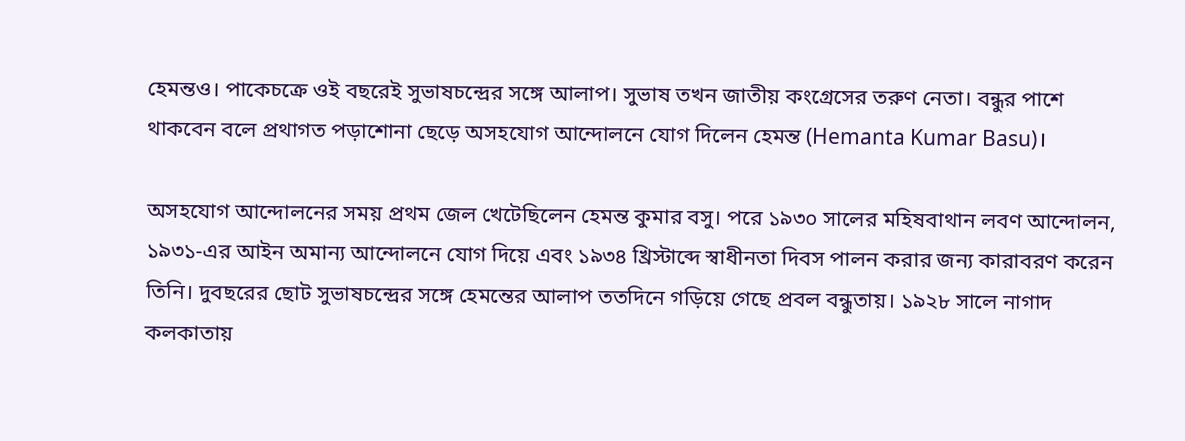হেমন্তও। পাকেচক্রে ওই বছরেই সুভাষচন্দ্রের সঙ্গে আলাপ। সুভাষ তখন জাতীয় কংগ্রেসের তরুণ নেতা। বন্ধুর পাশে থাকবেন বলে প্রথাগত পড়াশোনা ছেড়ে অসহযোগ আন্দোলনে যোগ দিলেন হেমন্ত (Hemanta Kumar Basu)।

অসহযোগ আন্দোলনের সময় প্রথম জেল খেটেছিলেন হেমন্ত কুমার বসু। পরে ১৯৩০ সালের মহিষবাথান লবণ আন্দোলন, ১৯৩১-এর আইন অমান্য আন্দোলনে যোগ দিয়ে এবং ১৯৩৪ খ্রিস্টাব্দে স্বাধীনতা দিবস পালন করার জন্য কারাবরণ করেন তিনি। দুবছরের ছোট সুভাষচন্দ্রের সঙ্গে হেমন্তের আলাপ ততদিনে গড়িয়ে গেছে প্রবল বন্ধুতায়। ১৯২৮ সালে নাগাদ কলকাতায়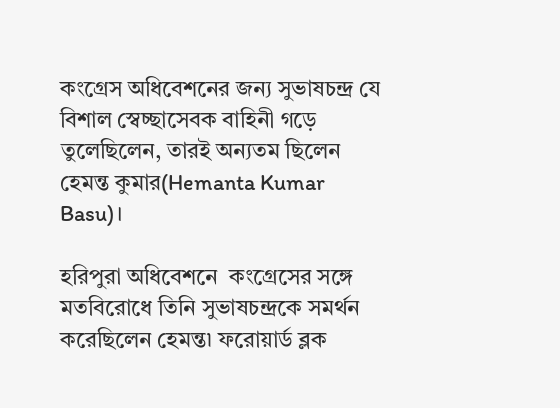কংগ্রেস অধিবেশনের জন্য সুভাষচন্দ্র যে বিশাল স্বেচ্ছাসেবক বাহিনী গড়ে তুলেছিলেন, তারই অন্যতম ছিলেন হেমন্ত কুমার(Hemanta Kumar Basu)।

হরিপুরা অধিবেশনে  কংগ্রেসের সঙ্গে মতবিরোধে তিনি সুভাষচন্দ্রকে সমর্থন করেছিলেন হেমন্ত৷ ফরোয়ার্ড ব্লক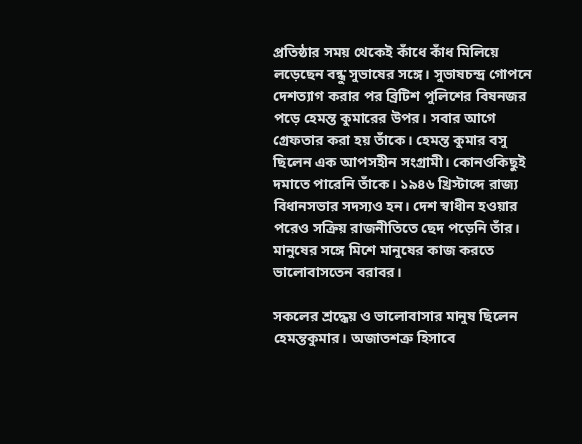প্রতিষ্ঠার সময় থেকেই কাঁধে কাঁধ মিলিয়ে লড়েছেন বন্ধু সুভাষের সঙ্গে। সুভাষচন্দ্র গোপনে দেশত্যাগ করার পর ব্রিটিশ পুলিশের বিষনজর পড়ে হেমন্ত কুমারের উপর। সবার আগে গ্রেফতার করা হয় তাঁকে। হেমন্ত কুমার বসু ছিলেন এক আপসহীন সংগ্রামী। কোনওকিছুই দমাতে পারেনি তাঁকে। ১৯৪৬ খ্রিস্টাব্দে রাজ্য বিধানসভার সদস্যও হন। দেশ স্বাধীন হওয়ার পরেও সক্রিয় রাজনীতিতে ছেদ পড়েনি তাঁর। মানুষের সঙ্গে মিশে মানুষের কাজ করতে ভালোবাসতেন বরাবর।

সকলের শ্রদ্ধেয় ও ভালোবাসার মানুষ ছিলেন হেমন্তকুমার। অজাতশত্রু হিসাবে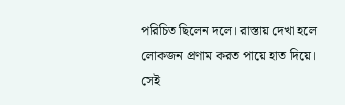পরিচিত ছিলেন দলে। রাস্তায় দেখা হলে লোকজন প্রণাম করত পায়ে হাত দিয়ে। সেই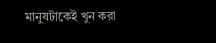মানুষটাকেই খুন করা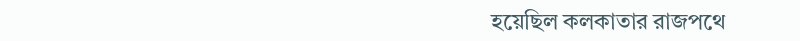হয়েছিল কলকাতার রাজপথে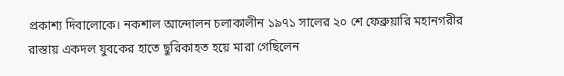প্রকাশ্য দিবালোকে। নকশাল আন্দোলন চলাকালীন ১৯৭১ সালের ২০ শে ফেব্রুয়ারি মহানগরীর রাস্তায় একদল যুবকের হাতে ছুরিকাহত হয়ে মারা গেছিলেন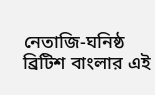নেতাজি-ঘনিষ্ঠ ব্রিটিশ বাংলার এই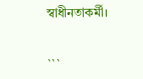স্বাধীনতাকর্মী।


```